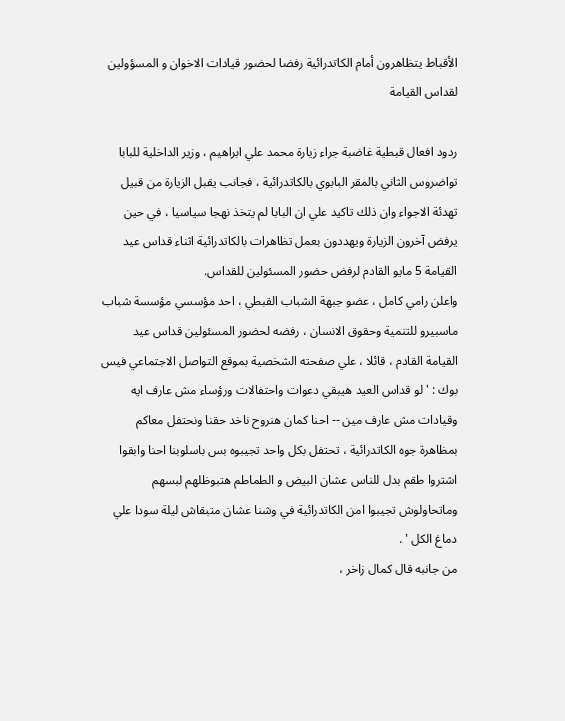الأقباط يتظاهرون أمام الكاتدرائية رفضا لحضور قيادات الاخوان و المسؤولين لقداس القيامة

ردود افعال قبطية غاضبة جراء زيارة محمد علي ابراهيم ، وزير الداخلية للبابا تواضروس الثاني بالمقر البابوي بالكاتدرائية ، فجانب يقبل الزيارة من قبيل تهدئة الاجواء وان ذلك تاكيد علي ان البابا لم يتخذ نهجا سياسيا ، في حين يرفض آخرون الزيارة ويهددون بعمل تظاهرات بالكاتدرائية اثناء قداس عيد القيامة 5 مايو القادم لرفض حضور المسئولين للقداس.
واعلن رامي كامل ، عضو جبهة الشباب القبطي ، احد مؤسسي مؤسسة شباب ماسبيرو للتنمية وحقوق الانسان ، رفضه لحضور المسئولين قداس عيد القيامة القادم ، قائلا ، علي صفحته الشخصية بموقع التواصل الاجتماعي فيس بوك : ' لو قداس العيد هيبقي دعوات واحتفالات ورؤساء مش عارف ايه وقيادات مش عارف مين -- احنا كمان هنروح ناخد حقنا ونحتفل معاكم بمظاهرة جوه الكاتدرائية ، تحتفل بكل واحد تجيبوه بس باسلوبنا احنا وابقوا اشتروا طقم بدل للناس عشان البيض و الطماطم هتبوظلهم لبسهم وماتحاولوش تجيبوا امن الكاتدرائية في وشنا عشان متبقاش ليلة سودا علي دماغ الكل ' .
من جانبه قال كمال زاخر ،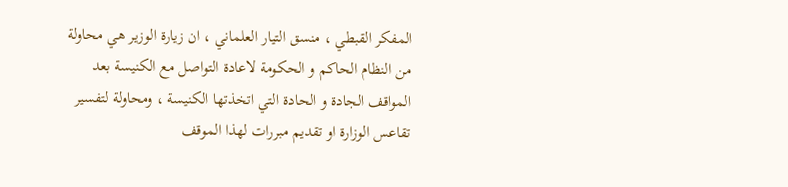المفكر القبطي ، منسق التيار العلماني ، ان زيارة الوزير هي محاولة من النظام الحاكم و الحكومة لاعادة التواصل مع الكنيسة بعد المواقف الجادة و الحادة التي اتخذتها الكنيسة ، ومحاولة لتفسير تقاعس الوزارة او تقديم مبررات لهذا الموقف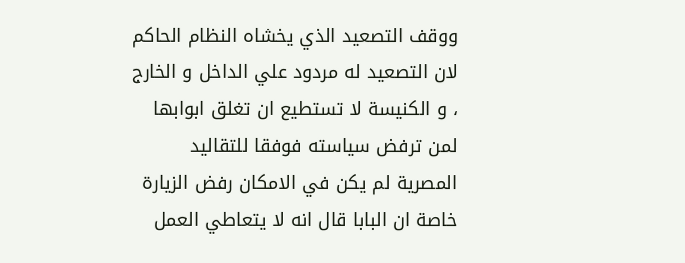ووقف التصعيد الذي يخشاه النظام الحاكم لان التصعيد له مردود علي الداخل و الخارج ، و الكنيسة لا تستطيع ان تغلق ابوابها لمن ترفض سياسته فوفقا للتقاليد المصرية لم يكن في الامكان رفض الزيارة خاصة ان البابا قال انه لا يتعاطي العمل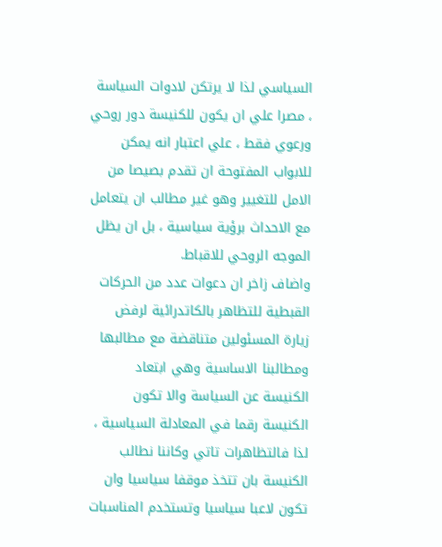السياسي لذا لا يرتكن لادوات السياسة ، مصرا علي ان يكون للكنيسة دور روحي ورعوي فقط ، علي اعتبار انه يمكن للابواب المفتوحة ان تقدم بصيصا من الامل للتغيير وهو غير مطالب ان يتعامل مع الاحداث برؤية سياسية ، بل ان يظل الموجه الروحي للاقباط.
واضاف زاخر ان دعوات عدد من الحركات القبطية للتظاهر بالكاتدرائية لرفض زيارة المسئولين متناقضة مع مطالبها ومطالبنا الاساسية وهي ابتعاد الكنيسة عن السياسة والا تكون الكنيسة رقما في المعادلة السياسية ، لذا فالتظاهرات تاتي وكاننا نطالب الكنيسة بان تتخذ موقفا سياسيا وان تكون لاعبا سياسيا وتستخدم المناسبات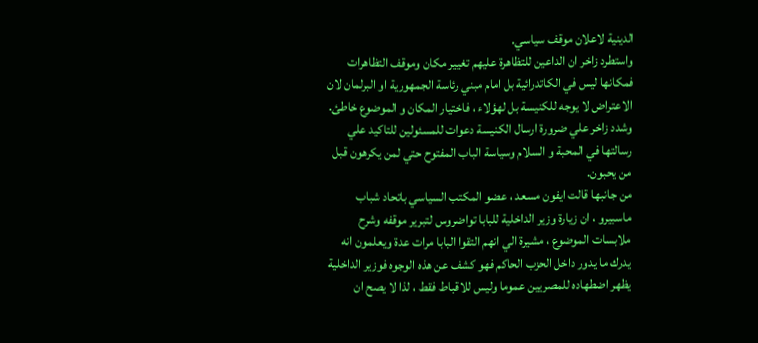الدينية لاعلان موقف سياسي.
واستطرد زاخر ان الداعين للتظاهرة عليهم تغيير مكان وموقف التظاهرات فمكانها ليس في الكاتدرائية بل امام مبني رئاسة الجمهورية او البرلمان لان الاعتراض لا يوجه للكنيسة بل لهؤلاء ، فاختيار المكان و الموضوع خاطئ.
وشدد زاخر علي ضرورة ارسال الكنيسة دعوات للمسئولين للتاكيد علي رسالتها في المحبة و السلام وسياسة الباب المفتوح حتي لمن يكرهون قبل من يحبون.
من جانبها قالت ايفون مسعد ، عضو المكتب السياسي باتحاد شباب ماسبيرو ، ان زيارة وزير الداخلية للبابا تواضروس لتبرير موقفه وشرح ملابسات الموضوع ، مشيرة الي انهم التقوا البابا مرات عدة ويعلمون انه يدرك ما يدور داخل الحزب الحاكم فهو كشف عن هذه الوجوه فوزير الداخلية يظهر اضطهاده للمصريين عموما وليس للاقباط فقط ، لذا لا يصح ان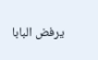يرفض البابا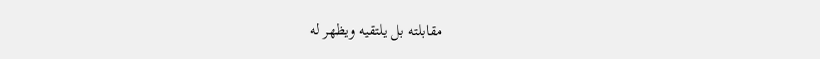مقابلته بل يلتقيه ويظهر له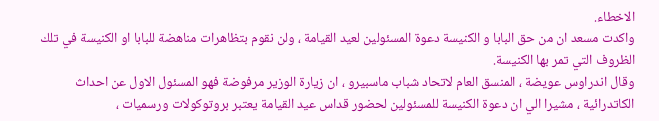الاخطاء.
واكدت مسعد ان من حق البابا و الكنيسة دعوة المسئولين لعيد القيامة ، ولن نقوم بتظاهرات مناهضة للبابا او الكنيسة في تلك الظروف التي تمر بها الكنيسة.
وقال اندراوس عويضة ، المنسق العام لاتحاد شباب ماسبيرو ، ان زيارة الوزير مرفوضة فهو المسئول الاول عن احداث الكاتدرائية ، مشيرا الي ان دعوة الكنيسة للمسئولين لحضور قداس عيد القيامة يعتبر بروتوكولات ورسميات ،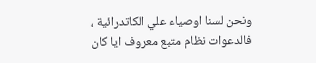ونحن لسنا اوصياء علي الكاتدرائية ، فالدعوات نظام متبع معروف ايا كان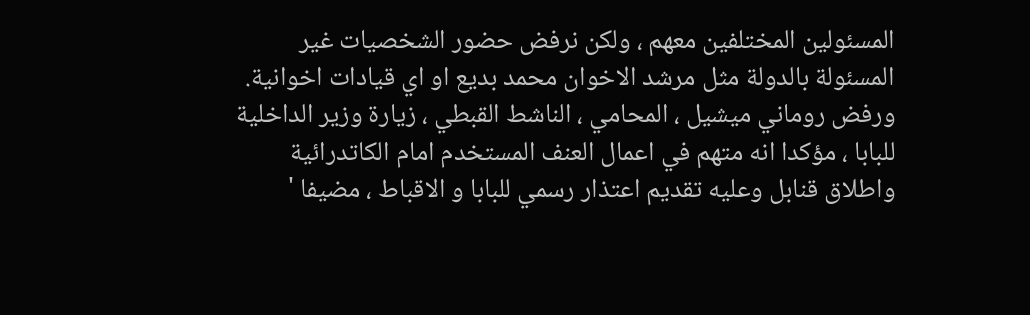المسئولين المختلفين معهم ، ولكن نرفض حضور الشخصيات غير المسئولة بالدولة مثل مرشد الاخوان محمد بديع او اي قيادات اخوانية.
ورفض روماني ميشيل ، المحامي ، الناشط القبطي ، زيارة وزير الداخلية للبابا ، مؤكدا انه متهم في اعمال العنف المستخدم امام الكاتدرائية واطلاق قنابل وعليه تقديم اعتذار رسمي للبابا و الاقباط ، مضيفا '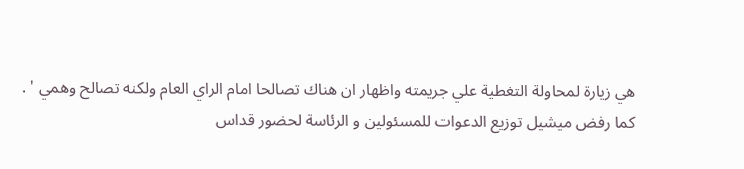هي زيارة لمحاولة التغطية علي جريمته واظهار ان هناك تصالحا امام الراي العام ولكنه تصالح وهمي ' .
كما رفض ميشيل توزيع الدعوات للمسئولين و الرئاسة لحضور قداس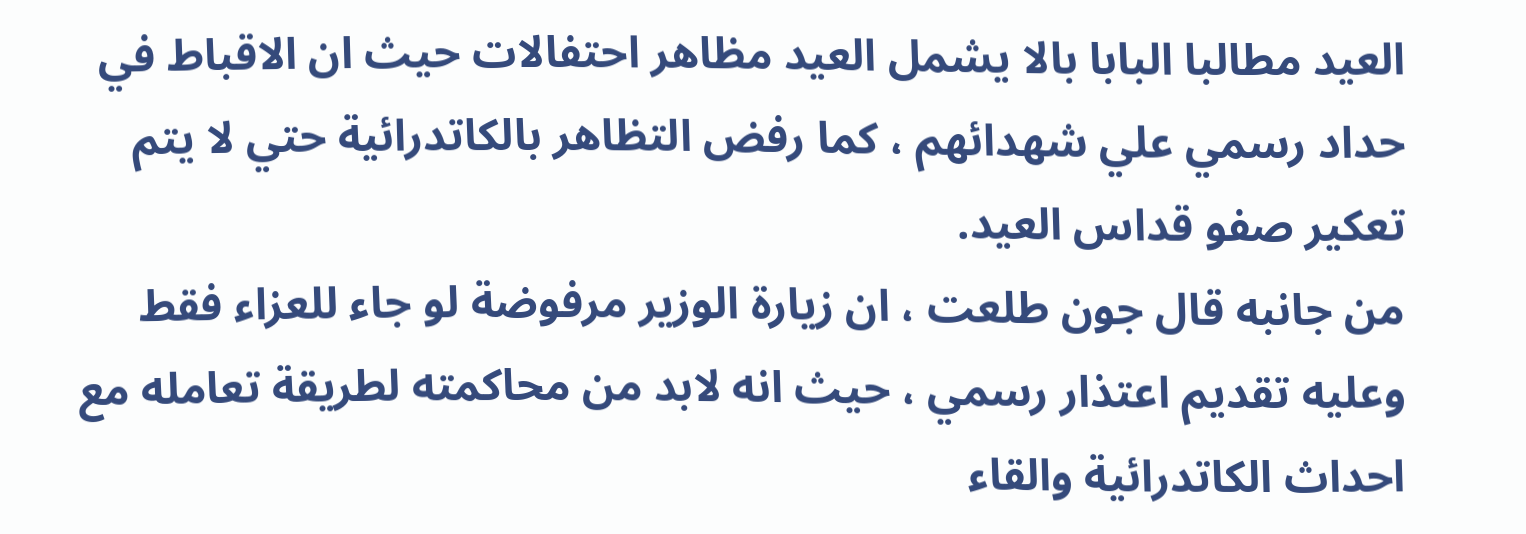العيد مطالبا البابا بالا يشمل العيد مظاهر احتفالات حيث ان الاقباط في حداد رسمي علي شهدائهم ، كما رفض التظاهر بالكاتدرائية حتي لا يتم تعكير صفو قداس العيد.
من جانبه قال جون طلعت ، ان زيارة الوزير مرفوضة لو جاء للعزاء فقط وعليه تقديم اعتذار رسمي ، حيث انه لابد من محاكمته لطريقة تعامله مع احداث الكاتدرائية والقاء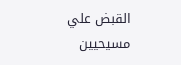القبض علي مسيحيين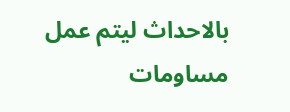بالاحداث ليتم عمل مساومات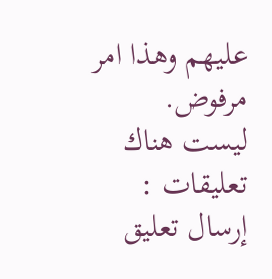عليهم وهذا امر مرفوض.
ليست هناك تعليقات :
إرسال تعليق